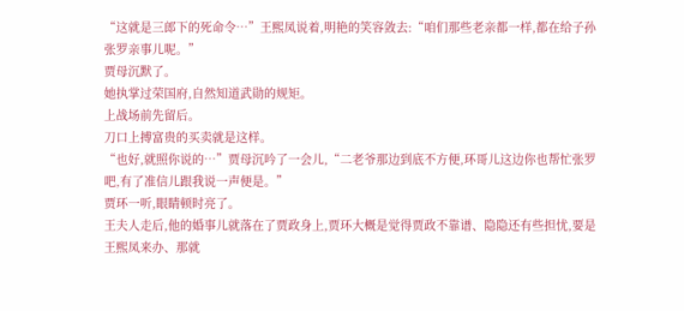“这就是三郎下的死命令…”王熙凤说着,明艳的笑容敛去:“咱们那些老亲都一样,都在给子孙张罗亲事儿呢。”
贾母沉默了。
她执掌过荣国府,自然知道武勋的规矩。
上战场前先留后。
刀口上搏富贵的买卖就是这样。
“也好,就照你说的…”贾母沉吟了一会儿,“二老爷那边到底不方便,环哥儿这边你也帮忙张罗吧,有了准信儿跟我说一声便是。”
贾环一听,眼睛顿时亮了。
王夫人走后,他的婚事儿就落在了贾政身上,贾环大概是觉得贾政不靠谱、隐隐还有些担忧,要是王熙凤来办、那就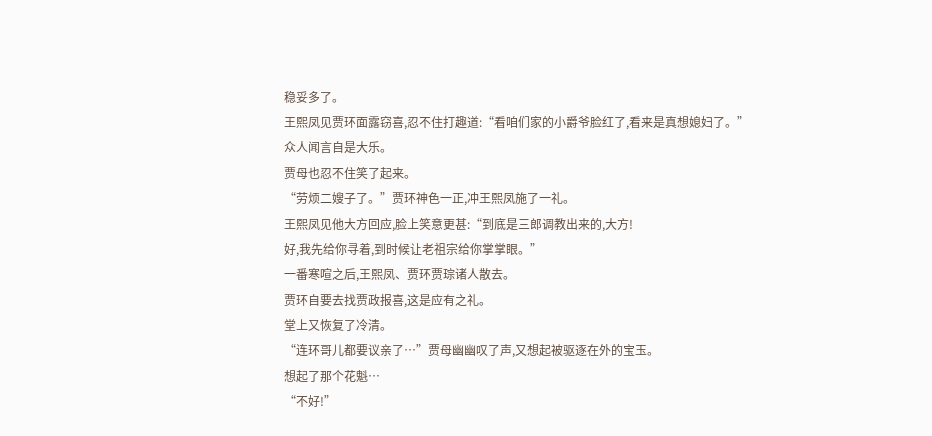稳妥多了。
王熙凤见贾环面露窃喜,忍不住打趣道:“看咱们家的小爵爷脸红了,看来是真想媳妇了。”
众人闻言自是大乐。
贾母也忍不住笑了起来。
“劳烦二嫂子了。”贾环神色一正,冲王熙凤施了一礼。
王熙凤见他大方回应,脸上笑意更甚:“到底是三郎调教出来的,大方!
好,我先给你寻着,到时候让老祖宗给你掌掌眼。”
一番寒喧之后,王熙凤、贾环贾琮诸人散去。
贾环自要去找贾政报喜,这是应有之礼。
堂上又恢复了冷清。
“连环哥儿都要议亲了…”贾母幽幽叹了声,又想起被驱逐在外的宝玉。
想起了那个花魁…
“不好!”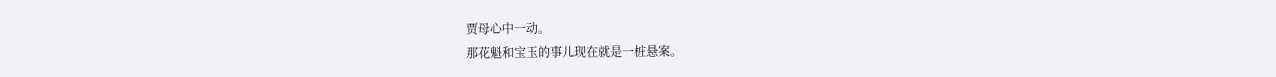贾母心中一动。
那花魁和宝玉的事儿现在就是一桩悬案。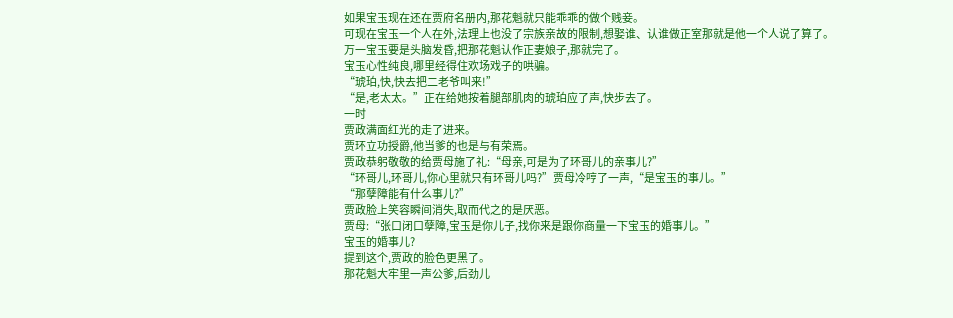如果宝玉现在还在贾府名册内,那花魁就只能乖乖的做个贱妾。
可现在宝玉一个人在外,法理上也没了宗族亲故的限制,想娶谁、认谁做正室那就是他一个人说了算了。
万一宝玉要是头脑发昏,把那花魁认作正妻娘子,那就完了。
宝玉心性纯良,哪里经得住欢场戏子的哄骗。
“琥珀,快,快去把二老爷叫来!”
“是,老太太。”正在给她按着腿部肌肉的琥珀应了声,快步去了。
一时
贾政满面红光的走了进来。
贾环立功授爵,他当爹的也是与有荣焉。
贾政恭躬敬敬的给贾母施了礼:“母亲,可是为了环哥儿的亲事儿?”
“环哥儿,环哥儿,你心里就只有环哥儿吗?”贾母冷哼了一声,“是宝玉的事儿。”
“那孽障能有什么事儿?”
贾政脸上笑容瞬间消失,取而代之的是厌恶。
贾母:“张口闭口孽障,宝玉是你儿子,找你来是跟你商量一下宝玉的婚事儿。”
宝玉的婚事儿?
提到这个,贾政的脸色更黑了。
那花魁大牢里一声公爹,后劲儿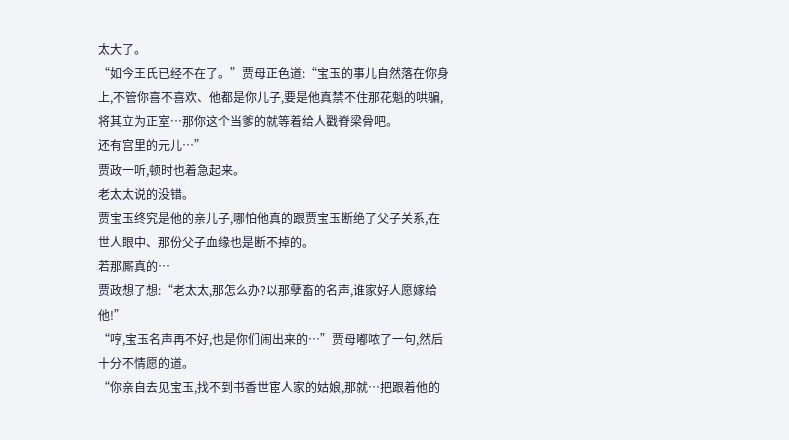太大了。
“如今王氏已经不在了。”贾母正色道:“宝玉的事儿自然落在你身上,不管你喜不喜欢、他都是你儿子,要是他真禁不住那花魁的哄骗,将其立为正室…那你这个当爹的就等着给人戳脊梁骨吧。
还有宫里的元儿…”
贾政一听,顿时也着急起来。
老太太说的没错。
贾宝玉终究是他的亲儿子,哪怕他真的跟贾宝玉断绝了父子关系,在世人眼中、那份父子血缘也是断不掉的。
若那厮真的…
贾政想了想:“老太太,那怎么办?以那孽畜的名声,谁家好人愿嫁给他!”
“哼,宝玉名声再不好,也是你们闹出来的…”贾母嘟哝了一句,然后十分不情愿的道。
“你亲自去见宝玉,找不到书香世宦人家的姑娘,那就…把跟着他的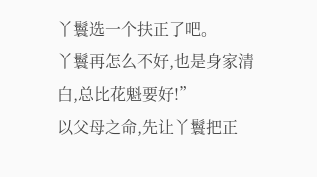丫鬟选一个扶正了吧。
丫鬟再怎么不好,也是身家清白,总比花魁要好!”
以父母之命,先让丫鬟把正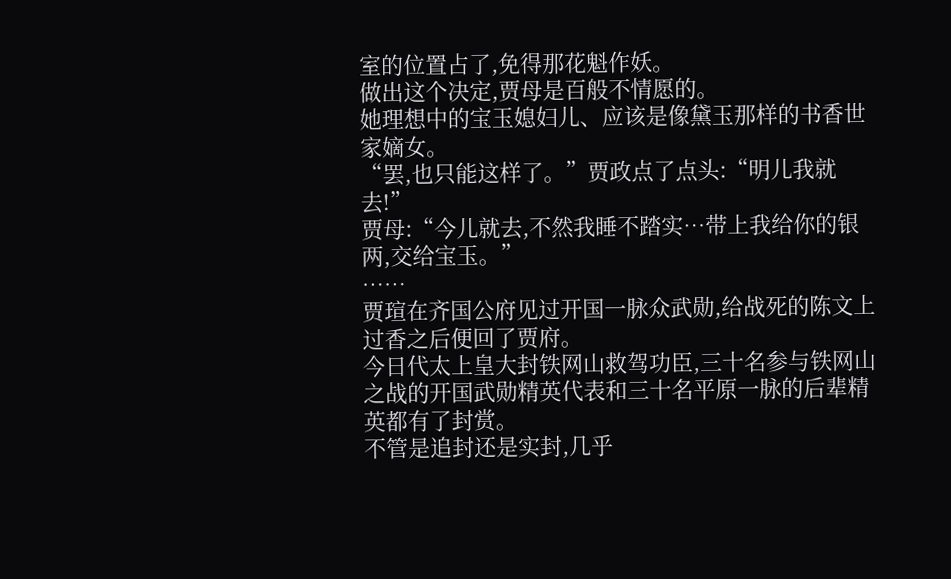室的位置占了,免得那花魁作妖。
做出这个决定,贾母是百般不情愿的。
她理想中的宝玉媳妇儿、应该是像黛玉那样的书香世家嫡女。
“罢,也只能这样了。”贾政点了点头:“明儿我就去!”
贾母:“今儿就去,不然我睡不踏实…带上我给你的银两,交给宝玉。”
……
贾瑄在齐国公府见过开国一脉众武勋,给战死的陈文上过香之后便回了贾府。
今日代太上皇大封铁网山救驾功臣,三十名参与铁网山之战的开国武勋精英代表和三十名平原一脉的后辈精英都有了封赏。
不管是追封还是实封,几乎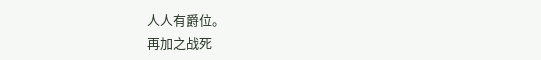人人有爵位。
再加之战死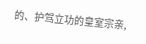的、护驾立功的皇室宗亲,